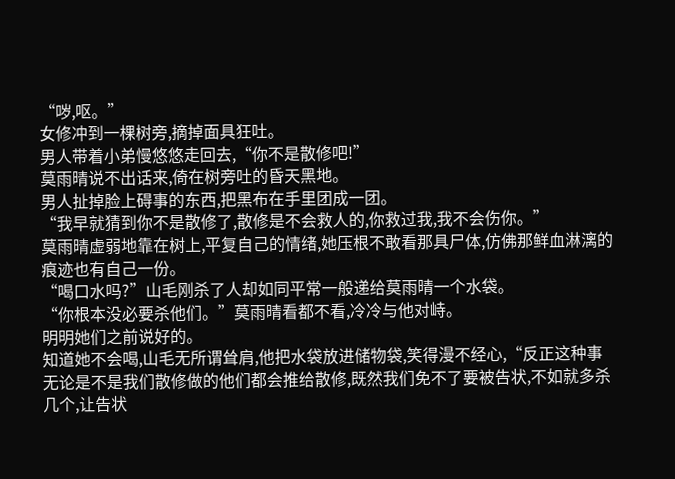“哕,呕。”
女修冲到一棵树旁,摘掉面具狂吐。
男人带着小弟慢悠悠走回去,“你不是散修吧!”
莫雨晴说不出话来,倚在树旁吐的昏天黑地。
男人扯掉脸上碍事的东西,把黑布在手里团成一团。
“我早就猜到你不是散修了,散修是不会救人的,你救过我,我不会伤你。”
莫雨晴虚弱地靠在树上,平复自己的情绪,她压根不敢看那具尸体,仿佛那鲜血淋漓的痕迹也有自己一份。
“喝口水吗?”山毛刚杀了人却如同平常一般递给莫雨晴一个水袋。
“你根本没必要杀他们。”莫雨晴看都不看,冷冷与他对峙。
明明她们之前说好的。
知道她不会喝,山毛无所谓耸肩,他把水袋放进储物袋,笑得漫不经心,“反正这种事无论是不是我们散修做的他们都会推给散修,既然我们免不了要被告状,不如就多杀几个,让告状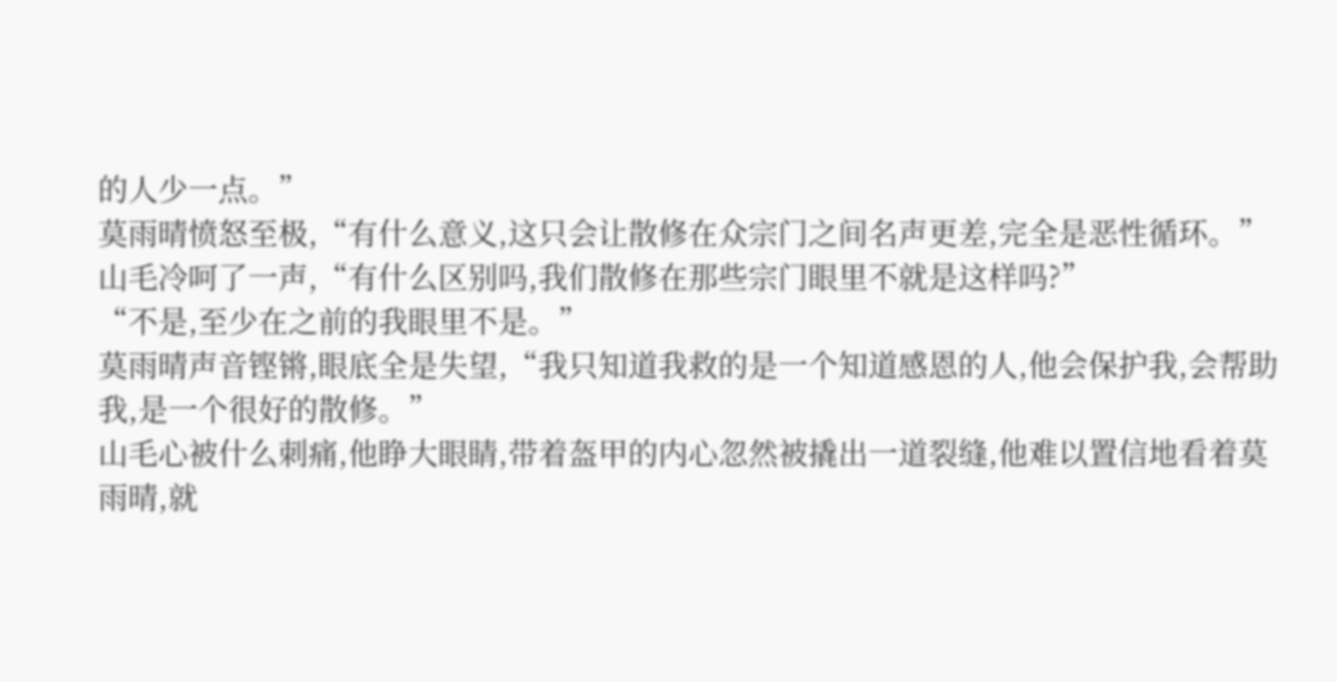的人少一点。”
莫雨晴愤怒至极,“有什么意义,这只会让散修在众宗门之间名声更差,完全是恶性循环。”
山毛冷呵了一声,“有什么区别吗,我们散修在那些宗门眼里不就是这样吗?”
“不是,至少在之前的我眼里不是。”
莫雨晴声音铿锵,眼底全是失望,“我只知道我救的是一个知道感恩的人,他会保护我,会帮助我,是一个很好的散修。”
山毛心被什么刺痛,他睁大眼睛,带着盔甲的内心忽然被撬出一道裂缝,他难以置信地看着莫雨晴,就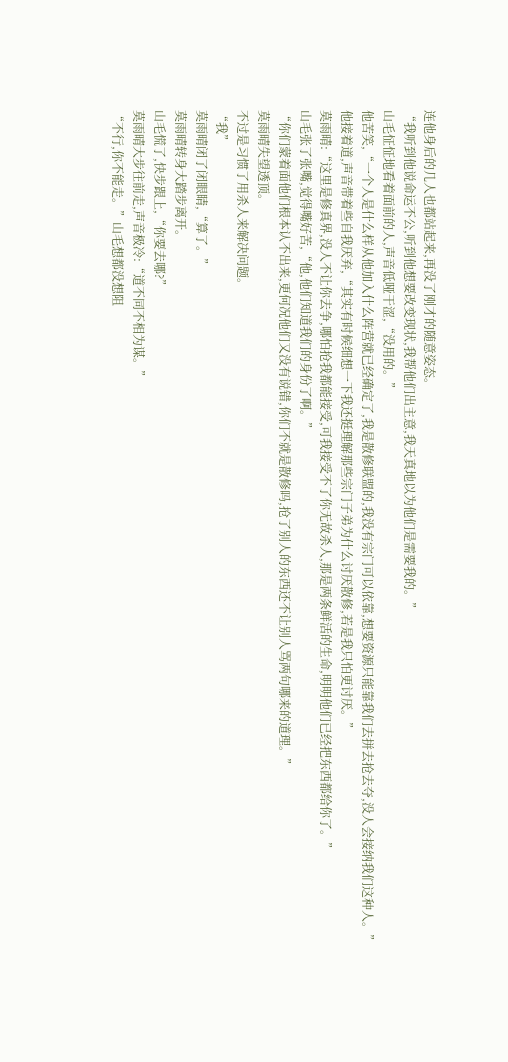连他身后的几人也都站起来,再没了刚才的随意姿态。
“我听到他说命运不公,听到他想要改变现状,我帮他们出主意,我天真地以为他们是需要我的。”
山毛怔怔地看着面前的人,声音低哑干涩,“没用的。”
他苦笑,“一个人是什么样从他加入什么阵营就已经确定了,我是散修联盟的,我没有宗门可以依靠,想要资源只能靠我们去拼去抢去夺,没人会接纳我们这种人。”
他接着道,声音带着些自我厌弃,“其实有时候细想一下我还挺理解那些宗门子弟为什么讨厌散修,若是我只怕更讨厌。”
莫雨晴:“这里是修真界,没人不让你去争,哪怕抢我都能接受,可我接受不了你无故杀人,那是两条鲜活的生命,明明他们已经把东西都给你了。”
山毛张了张嘴,觉得嘴好苦,“他,他们知道我们的身份了啊。”
“你们蒙着面他们根本认不出来,更何况他们又没有说错,你们不就是散修吗,抢了别人的东西还不让别人骂两句哪来的道理。”
莫雨晴失望透顶。
不过是习惯了用杀人来解决问题。
“我”
莫雨晴闭了闭眼睛,“算了。”
莫雨晴转身大踏步离开。
山毛慌了,快步跟上,“你要去哪?”
莫雨晴大步往前走,声音极冷:“道不同不相为谋。”
“不行,你不能走。”山毛想都没想阻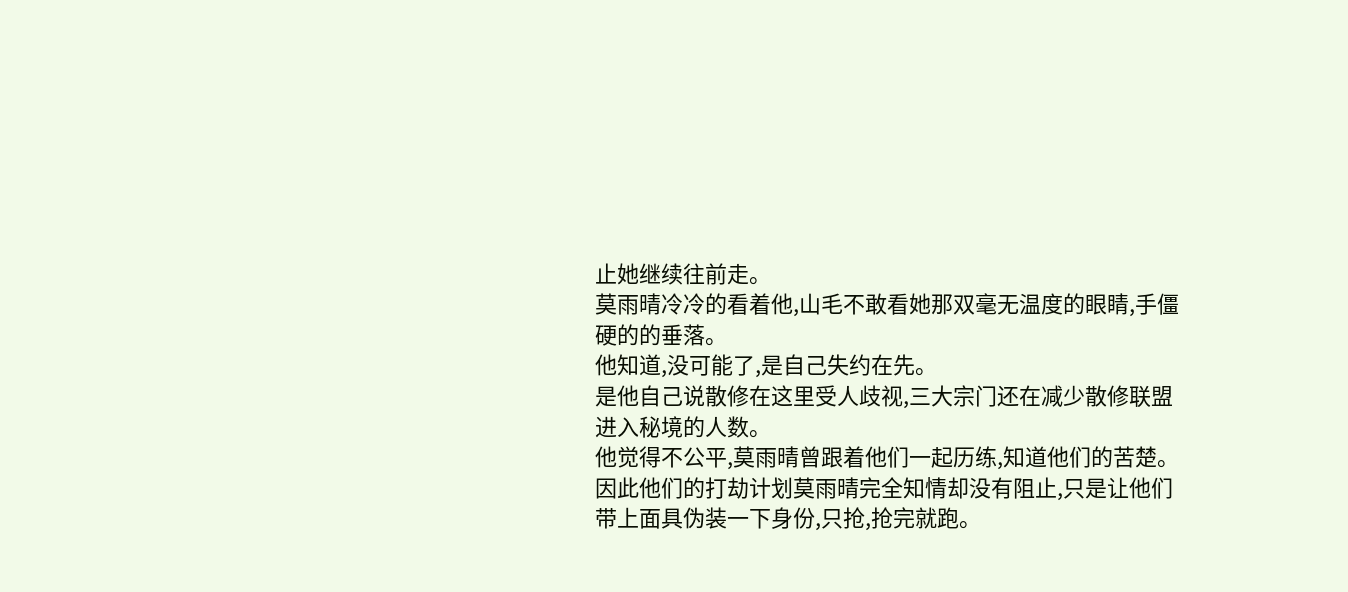止她继续往前走。
莫雨晴冷冷的看着他,山毛不敢看她那双毫无温度的眼睛,手僵硬的的垂落。
他知道,没可能了,是自己失约在先。
是他自己说散修在这里受人歧视,三大宗门还在减少散修联盟进入秘境的人数。
他觉得不公平,莫雨晴曾跟着他们一起历练,知道他们的苦楚。
因此他们的打劫计划莫雨晴完全知情却没有阻止,只是让他们带上面具伪装一下身份,只抢,抢完就跑。